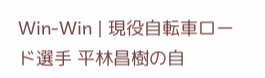Win-Win | 現役自転車ロード選手 平林昌樹の自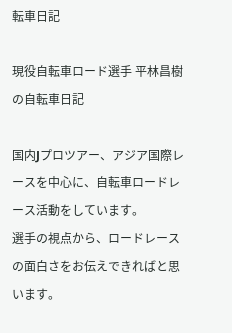転車日記

現役自転車ロード選手 平林昌樹の自転車日記

国内Jプロツアー、アジア国際レースを中心に、自転車ロードレース活動をしています。
選手の視点から、ロードレースの面白さをお伝えできればと思います。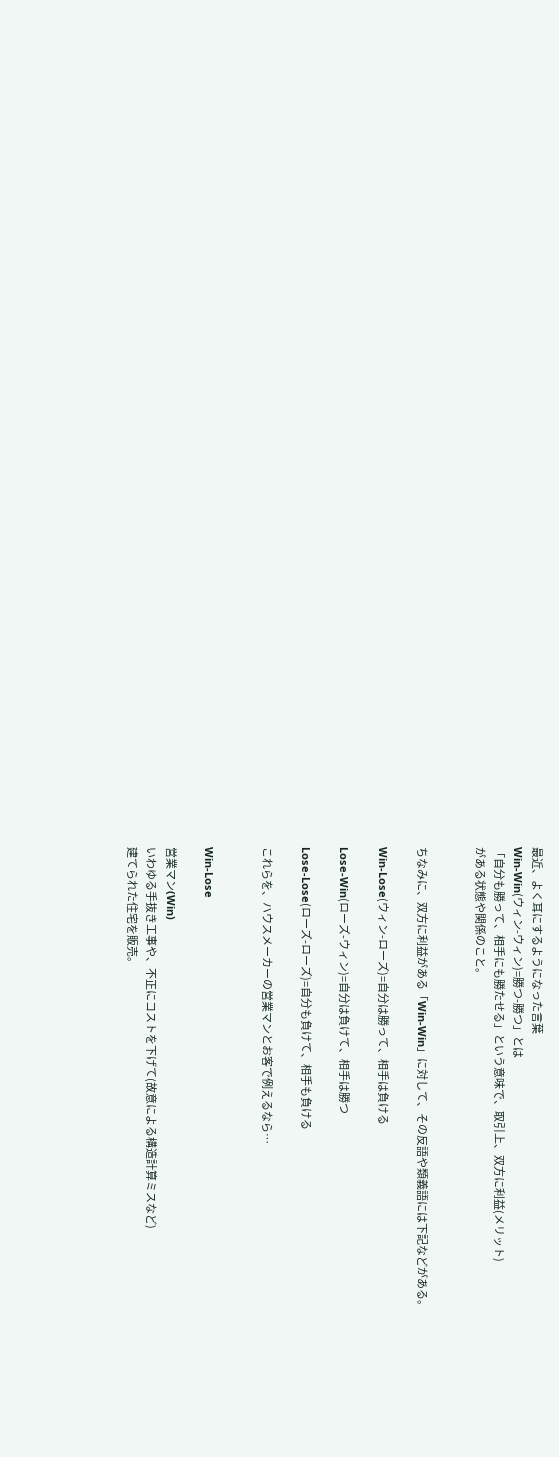最近、よく耳にするようになった言葉
Win-Win(ウィン-ウィン)=勝つ-勝つ」とは
「自分も勝って、相手にも勝たせる」という意味で、取引上、双方に利益(メリット)
がある状態や関係のこと。


ちなみに、双方に利益がある「Win-Win」に対して、その反語や類義語には下記などがある。

Win-Lose(ウィン-ローズ)=自分は勝って、相手は負ける

Lose-Win(ローズ-ウィン)=自分は負けて、相手は勝つ

Lose-Lose(ローズ-ローズ)=自分も負けて、相手も負ける

これらを、ハウスメーカーの営業マンとお客で例えるなら…


Win-Lose

営業マン(Win)
いわゆる手抜き工事や、不正にコストを下げて(故意による構造計算ミスなど)
建てられた住宅を販売。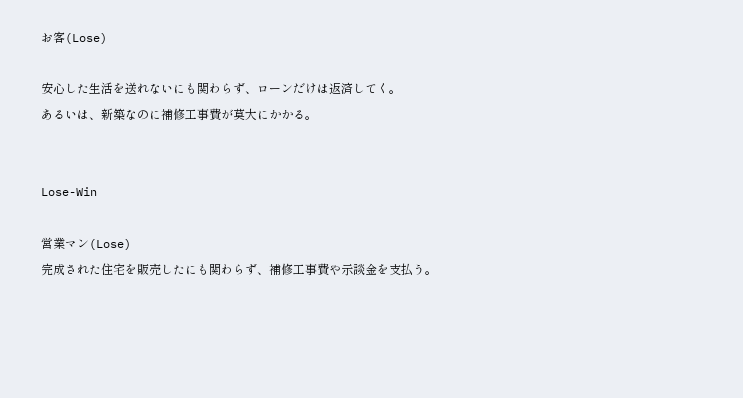お客(Lose)

安心した生活を送れないにも関わらず、ローンだけは返済してく。
あるいは、新築なのに補修工事費が莫大にかかる。


Lose-Win

営業マン(Lose)
完成された住宅を販売したにも関わらず、補修工事費や示談金を支払う。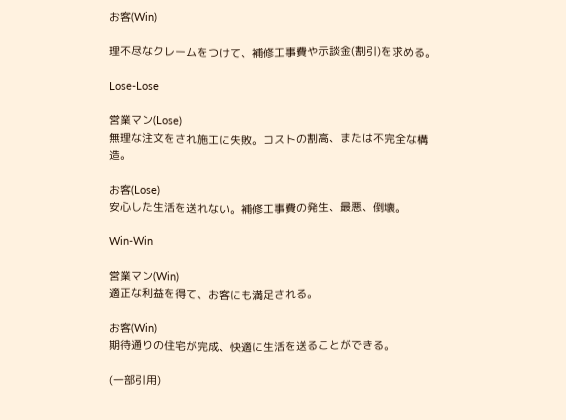お客(Win)

理不尽なクレームをつけて、補修工事費や示談金(割引)を求める。

Lose-Lose

営業マン(Lose)
無理な注文をされ施工に失敗。コストの割高、または不完全な構造。

お客(Lose)
安心した生活を送れない。補修工事費の発生、最悪、倒壊。

Win-Win

営業マン(Win)
適正な利益を得て、お客にも満足される。

お客(Win)
期待通りの住宅が完成、快適に生活を送ることができる。

(一部引用)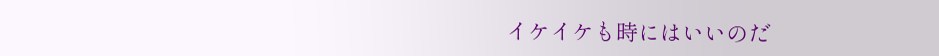イケイケも時にはいいのだ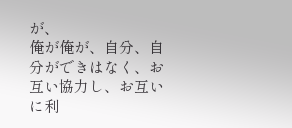が、
俺が俺が、自分、自分ができはなく、お互い協力し、お互いに利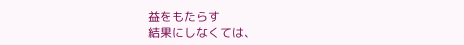益をもたらす
結果にしなくては、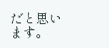だと思います。